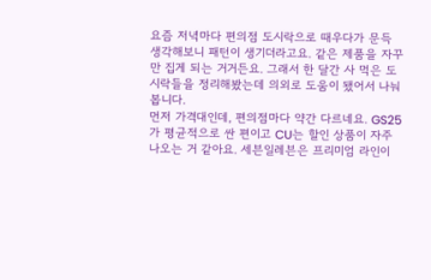요즘 저녁마다 편의점 도시락으로 때우다가 문득 생각해보니 패턴이 생기더라고요. 같은 제품을 자꾸만 집게 되는 거거든요. 그래서 한 달간 사 먹은 도시락들을 정리해봤는데 의외로 도움이 됐어서 나눠봅니다.
먼저 가격대인데, 편의점마다 약간 다르네요. GS25가 평균적으로 싼 편이고 CU는 할인 상품이 자주 나오는 거 같아요. 세븐일레븐은 프리미엄 라인이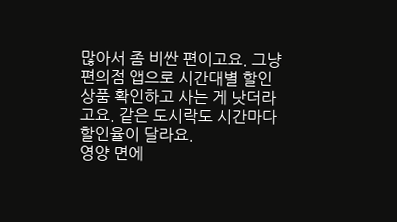많아서 좀 비싼 편이고요. 그냥 편의점 앱으로 시간대별 할인 상품 확인하고 사는 게 낫더라고요. 같은 도시락도 시간마다 할인율이 달라요.
영양 면에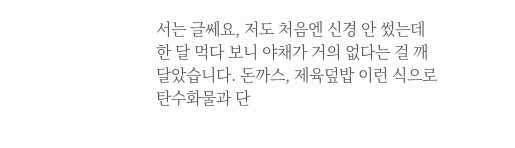서는 글쎄요, 저도 처음엔 신경 안 썼는데 한 달 먹다 보니 야채가 거의 없다는 걸 깨달았습니다. 돈까스, 제육덮밥 이런 식으로 탄수화물과 단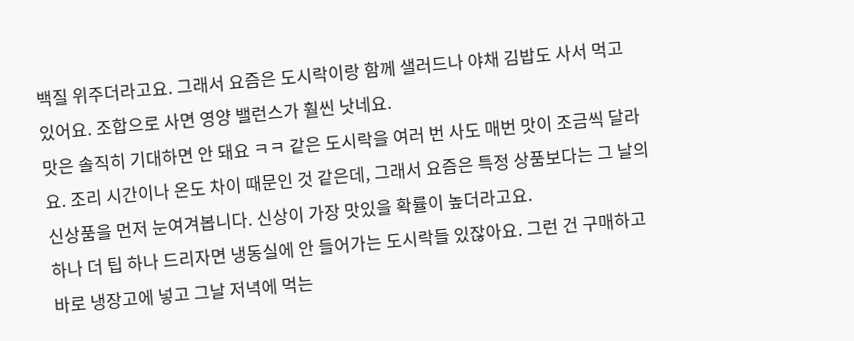백질 위주더라고요. 그래서 요즘은 도시락이랑 함께 샐러드나 야채 김밥도 사서 먹고 있어요. 조합으로 사면 영양 밸런스가 훨씬 낫네요.
맛은 솔직히 기대하면 안 돼요 ㅋㅋ 같은 도시락을 여러 번 사도 매번 맛이 조금씩 달라요. 조리 시간이나 온도 차이 때문인 것 같은데, 그래서 요즘은 특정 상품보다는 그 날의 신상품을 먼저 눈여겨봅니다. 신상이 가장 맛있을 확률이 높더라고요.
하나 더 팁 하나 드리자면 냉동실에 안 들어가는 도시락들 있잖아요. 그런 건 구매하고 바로 냉장고에 넣고 그날 저녁에 먹는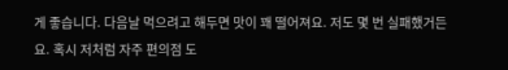게 좋습니다. 다음날 먹으려고 해두면 맛이 꽤 떨어져요. 저도 몇 번 실패했거든요. 혹시 저처럼 자주 편의점 도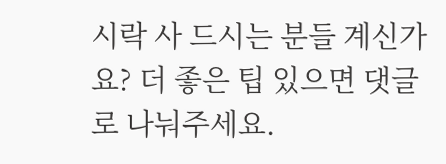시락 사 드시는 분들 계신가요? 더 좋은 팁 있으면 댓글로 나눠주세요.